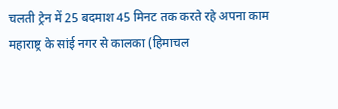चलती ट्रेन में 25 बदमाश 45 मिनट तक करते रहे अपना काम
महाराष्ट्र के सांई नगर से कालका (हिमाचल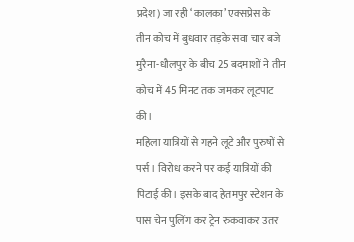प्रदेश) जा रही ‘कालका’ एक्सप्रेस के तीन कोच में बुधवार तड़के सवा चार बजे मुरैना-धौलपुर के बीच 25 बदमाशों ने तीन कोच में 45 मिनट तक जमकर लूटपाट की।
महिला यात्रियों से गहने लूटे और पुरुषों से पर्स। विरोध करने पर कई यात्रियों की पिटाई की। इसके बाद हेतमपुर स्टेशन के पास चेन पुलिंग कर ट्रेन रुकवाकर उतर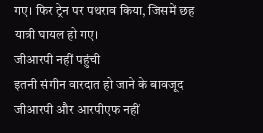गए। फिर ट्रेन पर पथराव किया, जिसमें छह यात्री घायल हो गए।
जीआरपी नहीं पहुंची
इतनी संगीन वारदात हो जाने के बावजूद जीआरपी और आरपीएफ नहीं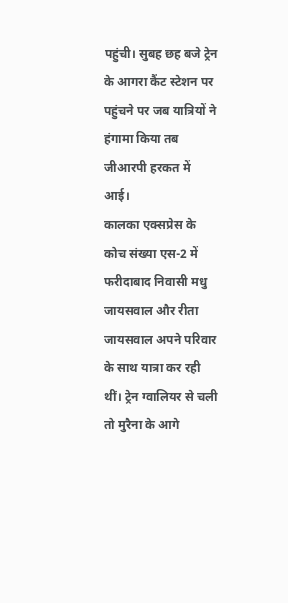पहुंची। सुबह छह बजे ट्रेन के आगरा कैंट स्टेशन पर पहुंचने पर जब यात्रियों ने हंगामा किया तब जीआरपी हरकत में आई।
कालका एक्सप्रेस के कोच संख्या एस-2 में फरीदाबाद निवासी मधु जायसवाल और रीता जायसवाल अपने परिवार के साथ यात्रा कर रही थीं। ट्रेन ग्वालियर से चली तो मुरैना के आगे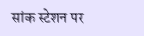सांक स्टेशन पर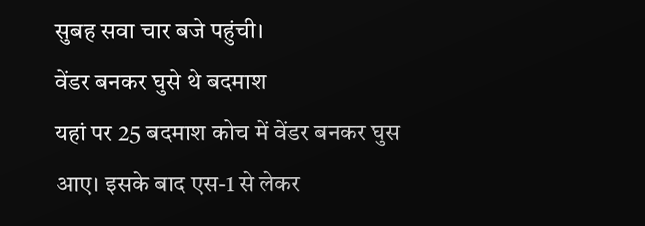सुबह सवा चार बजे पहुंची।
वेंडर बनकर घुसे थे बदमाश
यहां पर 25 बदमाश कोच में वेंडर बनकर घुस आए। इसके बाद एस-1 से लेकर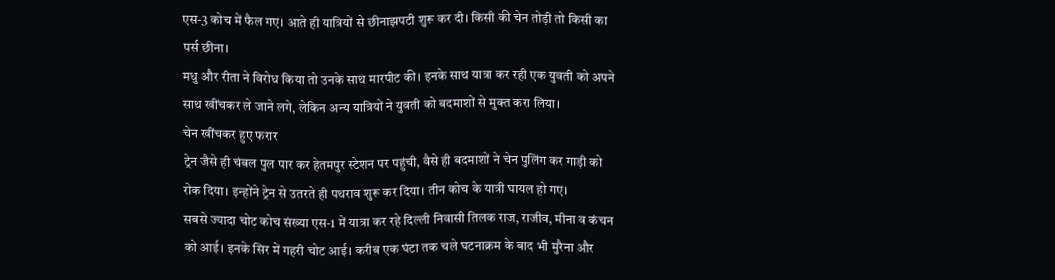एस-3 कोच में फैल गए। आते ही यात्रियों से छीनाझपटी शुरू कर दी। किसी की चेन तोड़ी तो किसी का पर्स छीना।
मधु और रीता ने विरोध किया तो उनके साथ मारपीट की। इनके साथ यात्रा कर रही एक युवती को अपने साथ खींचकर ले जाने लगे, लेकिन अन्य यात्रियों ने युवती को बदमाशों से मुक्त करा लिया।
चेन खींचकर हुए फरार
ट्रेन जैसे ही चंबल पुल पार कर हेतमपुर स्टेशन पर पहुंची, वैसे ही बदमाशों ने चेन पुलिंग कर गाड़ी को रोक दिया। इन्होंने ट्रेन से उतरते ही पथराव शुरू कर दिया। तीन कोच के यात्री घायल हो गए।
सबसे ज्यादा चोट कोच संख्या एस-1 में यात्रा कर रहे दिल्ली निवासी तिलक राज, राजीव, मीना व कंचन को आई। इनके सिर में गहरी चोट आई। करीब एक घंटा तक चले घटनाक्रम के बाद भी मुरैना और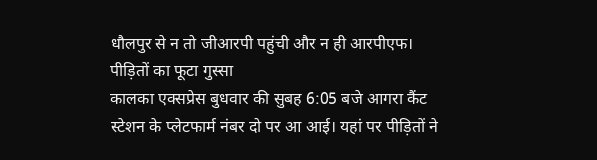धौलपुर से न तो जीआरपी पहुंची और न ही आरपीएफ।
पीड़ितों का फूटा गुस्सा
कालका एक्सप्रेस बुधवार की सुबह 6:05 बजे आगरा कैंट स्टेशन के प्लेटफार्म नंबर दो पर आ आई। यहां पर पीड़ितों ने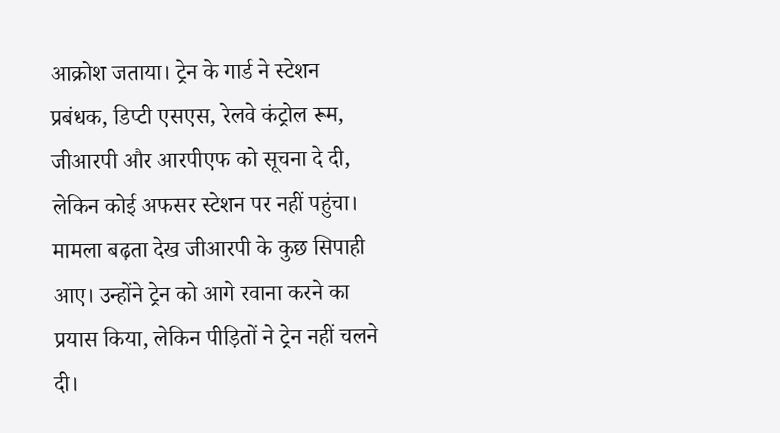आक्रोश जताया। ट्रेन के गार्ड ने स्टेशन प्रबंधक, डिप्टी एसएस, रेलवे कंट्रोल रूम, जीआरपी और आरपीएफ को सूचना दे दी, लेकिन कोई अफसर स्टेशन पर नहीं पहुंचा।
मामला बढ़ता देख जीआरपी के कुछ सिपाही आए। उन्होंने ट्रेन को आगे रवाना करने का प्रयास किया, लेकिन पीड़ितों ने ट्रेन नहीं चलने दी।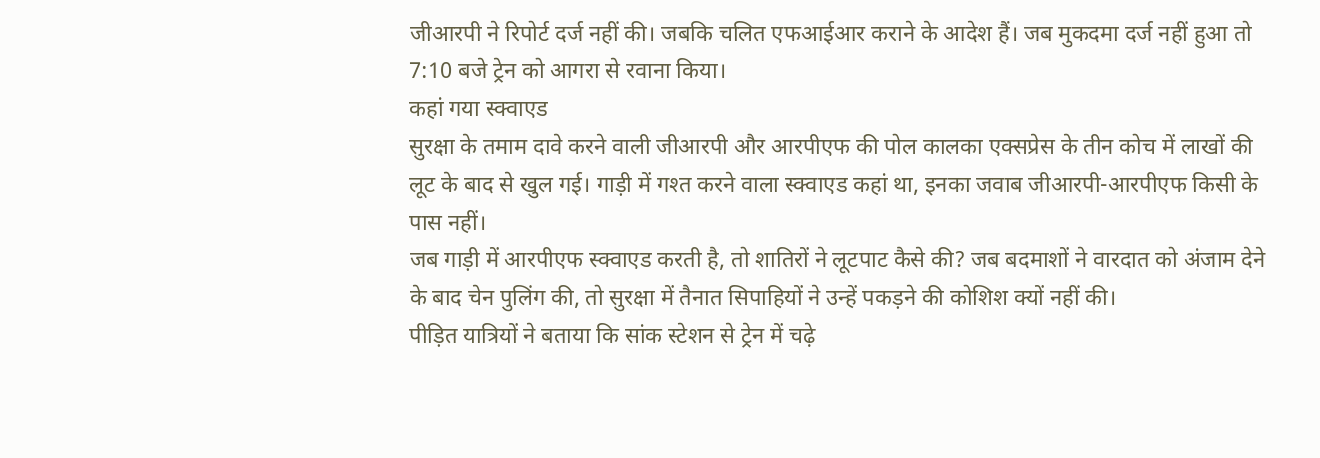जीआरपी ने रिपोर्ट दर्ज नहीं की। जबकि चलित एफआईआर कराने के आदेश हैं। जब मुकदमा दर्ज नहीं हुआ तो 7:10 बजे ट्रेन को आगरा से रवाना किया।
कहां गया स्क्वाएड
सुरक्षा के तमाम दावे करने वाली जीआरपी और आरपीएफ की पोल कालका एक्सप्रेस के तीन कोच में लाखों की लूट के बाद से खुल गई। गाड़ी में गश्त करने वाला स्क्वाएड कहां था, इनका जवाब जीआरपी-आरपीएफ किसी के पास नहीं।
जब गाड़ी में आरपीएफ स्क्वाएड करती है, तो शातिरों ने लूटपाट कैसे की? जब बदमाशों ने वारदात को अंजाम देने के बाद चेन पुलिंग की, तो सुरक्षा में तैनात सिपाहियों ने उन्हें पकड़ने की कोशिश क्यों नहीं की।
पीड़ित यात्रियों ने बताया कि सांक स्टेशन से ट्रेन में चढ़े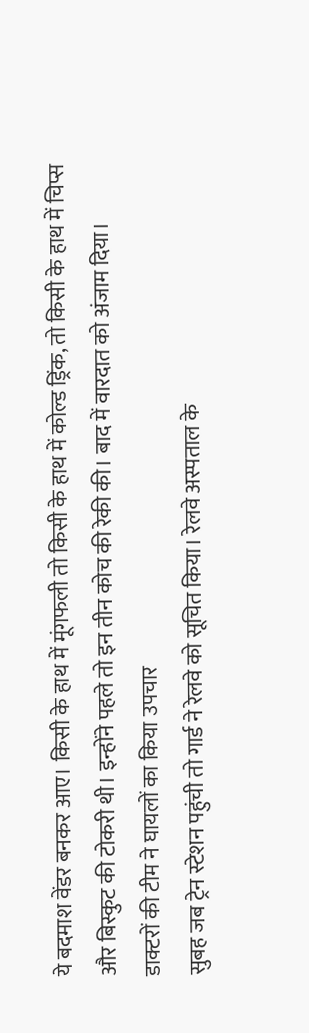ये बदमाश वेंडर बनकर आए। किसी के हाथ में मूंगफली तो किसी के हाथ में कोल्ड ड्रिंक, तो किसी के हाथ में चिप्स और बिस्कुट की टोकरी थी। इन्होंने पहले तो इन तीन कोच की रेकी की। बाद में वारदात को अंजाम दिया।
डाक्टरों की टीम ने घायलों का किया उपचार
सुबह जब ट्रेन स्टेशन पहुंची तो गार्ड ने रेलवे को सूचित किया। रेलवे अस्पताल के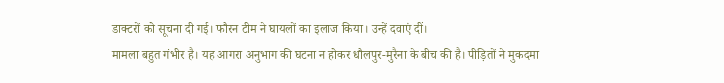डाक्टरों को सूचना दी गई। फौरन टीम ने घायलों का इलाज किया। उन्हें दवाएं दीं।
मामला बहुत गंभीर है। यह आगरा अनुभाग की घटना न होकर धौलपुर-मुरैना के बीच की है। पीड़ितों ने मुकदमा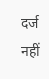दर्ज नहीं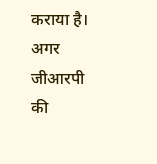कराया है। अगर जीआरपी की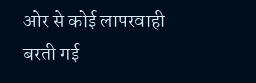ओर से कोई लापरवाही बरती गई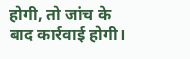होगी, तो जांच के बाद कार्रवाई होगी।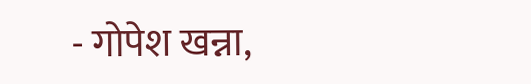- गोपेश खन्ना,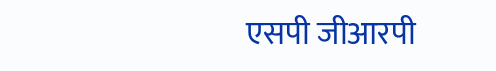एसपी जीआरपी